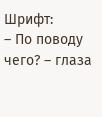Шрифт:
– По поводу чего? – глаза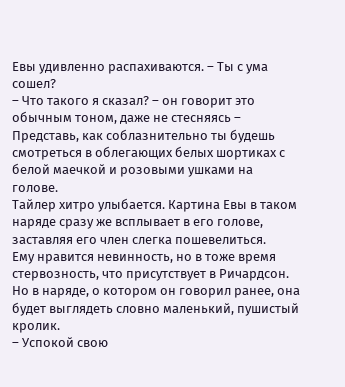Евы удивленно распахиваются. – Ты с ума сошел?
– Что такого я сказал? – он говорит это обычным тоном, даже не стесняясь – Представь, как соблазнительно ты будешь смотреться в облегающих белых шортиках с белой маечкой и розовыми ушками на голове.
Тайлер хитро улыбается. Картина Евы в таком наряде сразу же всплывает в его голове, заставляя его член слегка пошевелиться.
Ему нравится невинность, но в тоже время стервозность, что присутствует в Ричардсон. Но в наряде, о котором он говорил ранее, она будет выглядеть словно маленький, пушистый кролик.
– Успокой свою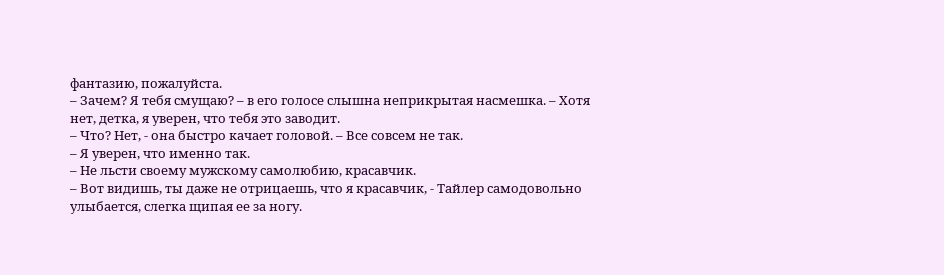фантазию, пожалуйста.
– Зачем? Я тебя смущаю? – в его голосе слышна неприкрытая насмешка. – Хотя нет, детка, я уверен, что тебя это заводит.
– Что? Нет, - она быстро качает головой. – Все совсем не так.
– Я уверен, что именно так.
– Не льсти своему мужскому самолюбию, красавчик.
– Вот видишь, ты даже не отрицаешь, что я красавчик, - Тайлер самодовольно улыбается, слегка щипая ее за ногу.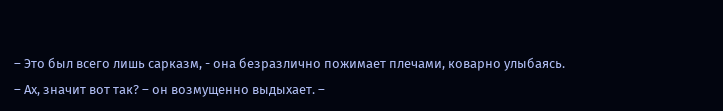– Это был всего лишь сарказм, - она безразлично пожимает плечами, коварно улыбаясь.
– Ах, значит вот так? – он возмущенно выдыхает. –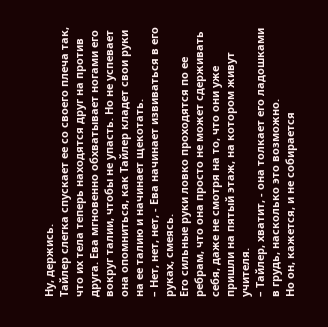Ну, держись.
Тайлер слегка спускает ее со своего плеча так, что их тела теперь находятся друг на против друга. Ева мгновенно обхватывает ногами его вокруг талии, чтобы не упасть. Но не успевает она опомниться, как Тайлер кладет свои руки на ее талию и начинает щекотать.
– Нет, нет, нет, - Ева начинает извиваться в его руках, смеясь.
Его сильные руки ловко проходятся по ее ребрам, что она просто не может сдерживать себя, даже не смотря на то, что они уже пришли на пятый этаж, на котором живут учителя.
– Тайлер, хватит, - она толкает его ладошками в грудь, насколько это возможно.
Но он, кажется, и не собирается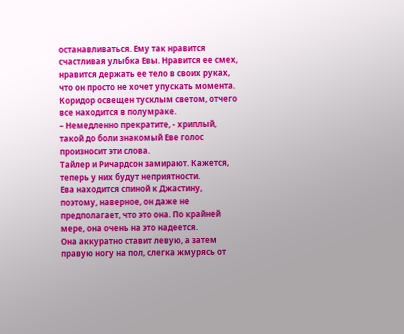останавливаться. Ему так нравится счастливая улыбка Евы. Нравится ее смех, нравится держать ее тело в своих руках, что он просто не хочет упускать момента.
Коридор освещен тусклым светом, отчего все находится в полумраке.
– Немедленно прекратите, - хриплый, такой до боли знакомый Еве голос произносит эти слова.
Тайлер и Ричардсон замирают. Кажется, теперь у них будут неприятности.
Ева находится спиной к Джастину, поэтому, наверное, он даже не предполагает, что это она. По крайней мере, она очень на это надеется.
Она аккуратно ставит левую, а затем правую ногу на пол, слегка жмурясь от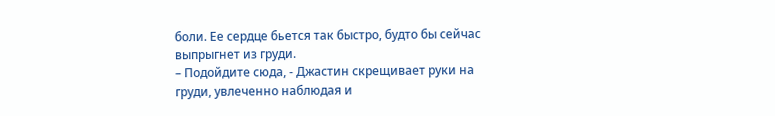боли. Ее сердце бьется так быстро, будто бы сейчас выпрыгнет из груди.
– Подойдите сюда, - Джастин скрещивает руки на груди, увлеченно наблюдая и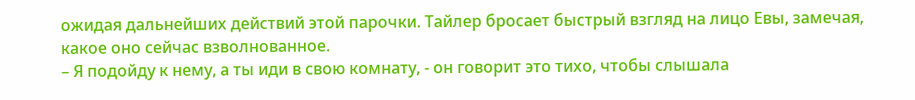ожидая дальнейших действий этой парочки. Тайлер бросает быстрый взгляд на лицо Евы, замечая, какое оно сейчас взволнованное.
– Я подойду к нему, а ты иди в свою комнату, - он говорит это тихо, чтобы слышала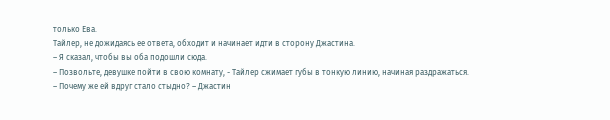только Ева.
Тайлер, не дожидаясь ее ответа, обходит и начинает идти в сторону Джастина.
– Я сказал, чтобы вы оба подошли сюда.
– Позвольте, девушке пойти в свою комнату, - Тайлер сжимает губы в тонкую линию, начиная раздражаться.
– Почему же ей вдруг стало стыдно? – Джастин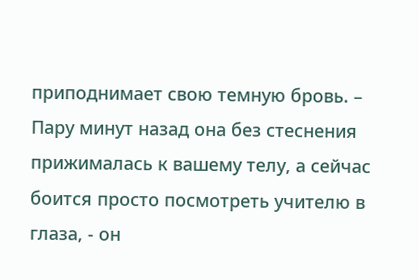приподнимает свою темную бровь. – Пару минут назад она без стеснения прижималась к вашему телу, а сейчас боится просто посмотреть учителю в глаза, - он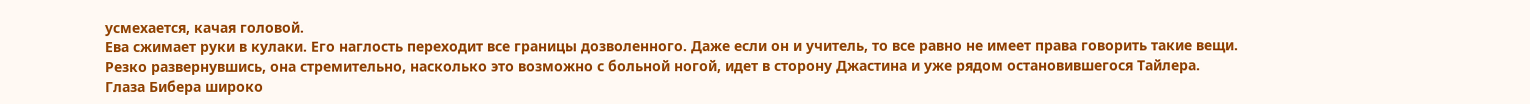усмехается, качая головой.
Ева сжимает руки в кулаки. Его наглость переходит все границы дозволенного. Даже если он и учитель, то все равно не имеет права говорить такие вещи.
Резко развернувшись, она стремительно, насколько это возможно с больной ногой, идет в сторону Джастина и уже рядом остановившегося Тайлера.
Глаза Бибера широко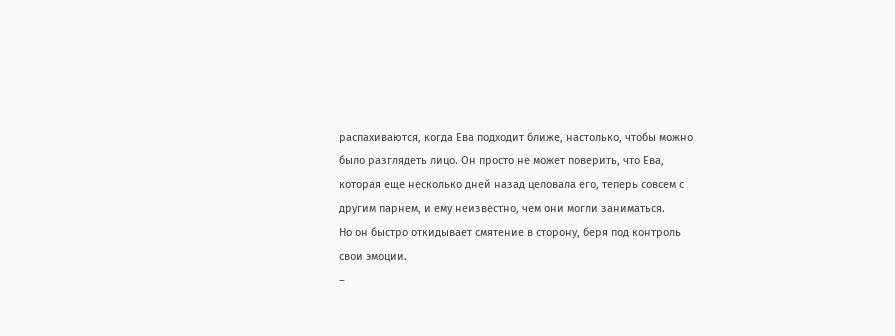распахиваются, когда Ева подходит ближе, настолько, чтобы можно было разглядеть лицо. Он просто не может поверить, что Ева, которая еще несколько дней назад целовала его, теперь совсем с другим парнем, и ему неизвестно, чем они могли заниматься.
Но он быстро откидывает смятение в сторону, беря под контроль свои эмоции.
–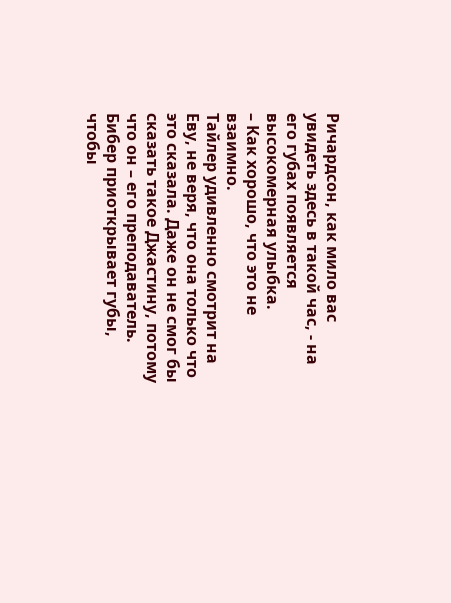Ричардсон, как мило вас увидеть здесь в такой час, - на его губах появляется высокомерная улыбка.
– Как хорошо, что это не взаимно.
Тайлер удивленно смотрит на Еву, не веря, что она только что это сказала. Даже он не смог бы сказать такое Джастину, потому что он – его преподаватель.
Бибер приоткрывает губы, чтобы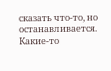сказать что-то, но останавливается. Какие-то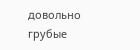довольно грубые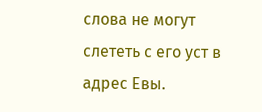слова не могут слететь с его уст в адрес Евы.